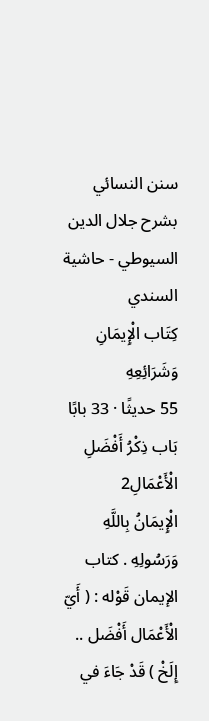سنن النسائي بشرح جلال الدين السيوطي - حاشية السندي
كِتَاب الْإِيمَانِ وَشَرَائِعِهِ
55 حديثًا · 33 بابًا
بَاب ذِكْرُ أَفْضَلِ الْأَعْمَالِ2
الْإِيمَانُ بِاللَّهِ وَرَسُولِهِ . كتاب الإيمان قَوْله : ( أَيّ الْأَعْمَال أَفْضَل .. إِلَخْ ) قَدْ جَاءَ في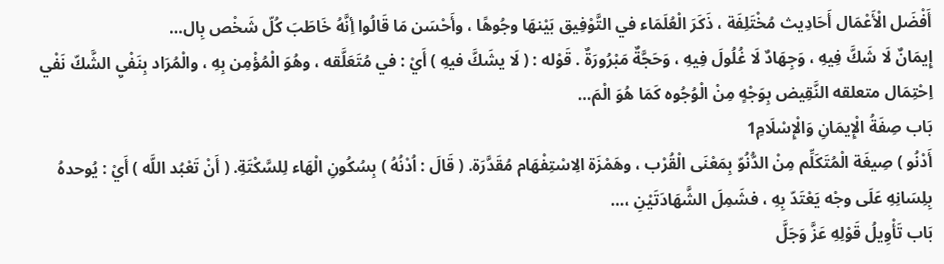أَفْضَل الْأَعْمَال أَحَادِيث مُخْتَلِفَة ، ذَكَرَ الْعُلَمَاء في التَّوْفِيق بَيْنهَا وجُوهًا ، وأَحْسَن مَا قَالُوا أِنَّهُ خَاطَبَ كُلّ شَخْص بِال…
إِيمَانٌ لَا شَكَّ فِيهِ ، وَجِهَادٌ لَا غُلُولَ فِيهِ ، وَحَجَّةٌ مَبْرُورَةٌ . قَوْله : ( لَا يشَكَّ فيهِ ) أَيْ : في مُتَعَلَّقه ، وهُوَ الْمُؤْمِن بِهِ ، والْمُرَاد بِنَفْيِ الشَّكّ نَفْي اِحْتِمَال متعلقه النَّقِيض بِوَجْهٍ مِنْ الْوُجُوه كَمَا هُوَ الْمَ…
بَاب صِفَةُ الْإِيمَانِ وَالْإِسْلَامِ1
أَدْنُو ) صِيغَة الْمُتَكَلِّم مِنْ الدُّنُوّ بِمَعْنَى الْقُرْب ، وهَمْزَة الِاسْتِفْهَام مُقَدَّرَة. ( قَالَ : اُدْنُهُ ) بِسُكُونِ الْهَاء لِلسَّكْتَةِ. ( أَنْ تَعْبُد اللَّه ) أَيْ : يُوحدهُ بِلِسَانِهِ عَلَى وجْه يَعْتَدّ بِهِ ، فشَمِلَ الشَّهَادَتَيْنِ ،…
بَاب تَأْوِيلُ قَوْلِهِ عَزَّ وَجَلَّ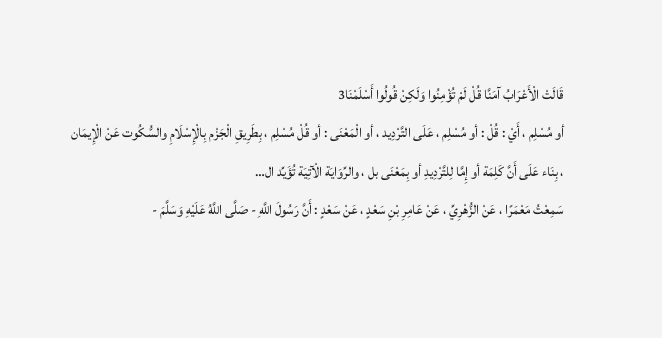قَالَتْ الْأَعْرَابُ آمَنَّا قُلْ لَمْ تُؤْمِنُوا وَلَكِنْ قُولُوا أَسْلَمْنَا3
أو مُسْلِم ، أَيْ : قُلْ : أو مُسْلِم ، عَلَى التَّرْدِيد ، أو الْمَعْنَى : أو قُلْ مُسْلِم ، بِطَرِيقِ الْجَزْم بِالْإِسْلَامِ والسُّكُوت عَنْ الْإِيمَان ، بِنَاء عَلَى أَنَّ كَلِمَة أو إِمَّا لِلتَّرْدِيدِ أو بِمَعْنَى بل ، والرِّوَايَة الْآتِيَة تُؤَيِّد ال…
سَمِعْتُ مَعْمَرًا ، عَنْ الزُّهْرِيِّ ، عَنْ عَامِرِ بْنِ سَعْدٍ ، عَنْ سَعْدٍ : أَنَّ رَسُولَ اللَّهِ - صَلَّى اللَّهُ عَلَيْهِ وَسَلَّمَ -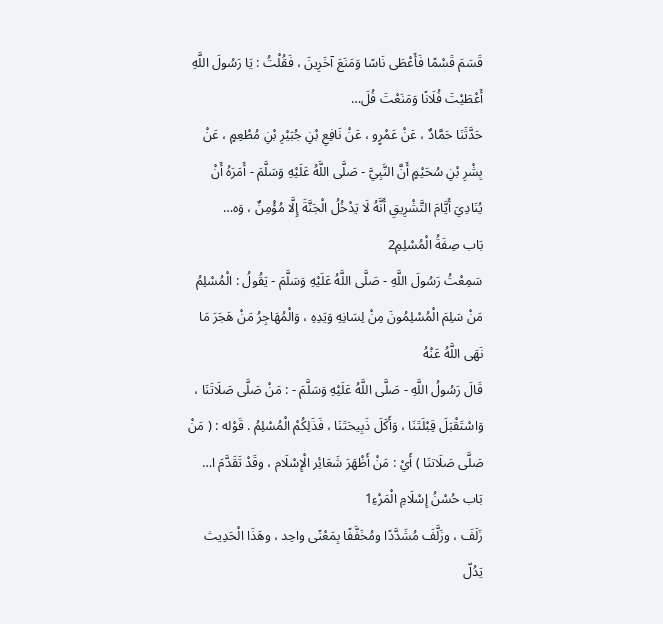قَسَمَ قَسْمًا فَأَعْطَى نَاسًا وَمَنَعَ آخَرِينَ ، فَقُلْتُ : يَا رَسُولَ اللَّهِ أَعْطَيْتَ فُلَانًا وَمَنَعْتَ فُلَ…
حَدَّثَنَا حَمَّادٌ ، عَنْ عَمْرٍو ، عَنْ نَافِعِ بْنِ جُبَيْرِ بْنِ مُطْعِمٍ ، عَنْ بِشْرِ بْنِ سُحَيْمٍ أَنَّ النَّبِيَّ - صَلَّى اللَّهُ عَلَيْهِ وَسَلَّمَ - أَمَرَهُ أَنْ يُنَادِيَ أَيَّامَ التَّشْرِيقِ أَنَّهُ لَا يَدْخُلُ الْجَنَّةَ إِلَّا مُؤْمِنٌ ، وَه…
بَاب صِفَةُ الْمُسْلِمِ2
سَمِعْتُ رَسُولَ اللَّهِ - صَلَّى اللَّهُ عَلَيْهِ وَسَلَّمَ - يَقُولُ : الْمُسْلِمُ مَنْ سَلِمَ الْمُسْلِمُونَ مِنْ لِسَانِهِ وَيَدِهِ ، وَالْمُهَاجِرُ مَنْ هَجَرَ مَا نَهَى اللَّهُ عَنْهُ
قَالَ رَسُولُ اللَّهِ - صَلَّى اللَّهُ عَلَيْهِ وَسَلَّمَ - : مَنْ صَلَّى صَلَاتَنَا ، وَاسْتَقْبَلَ قِبْلَتَنَا ، وَأَكَلَ ذَبِيحَتَنَا ، فَذَلِكُمْ الْمُسْلِمُ . قَوْله : ( مَنْ صَلَّى صَلَاتنَا ) أَيْ : مَنْ أَظْهَرَ شَعَائِر الْإِسْلَام ، وقَدْ تَقَدَّمَ ا…
بَاب حُسْنُ إِسْلَامِ الْمَرْءِ1
زَلَفَ ، وزَلَّفَ مُشَدَّدًا ومُخَفَّفًا بِمَعْنًى واحِد ، وهَذَا الْحَدِيث يَدُلّ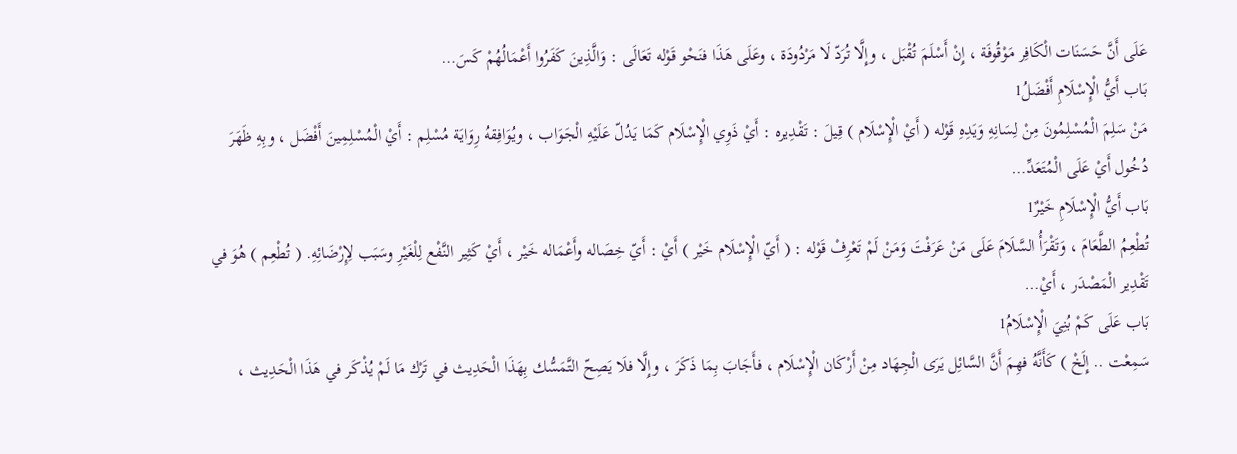عَلَى أَنَّ حَسَنَات الْكَافِر مَوْقُوفَة ، إِنْ أَسْلَمَ تُقْبَل ، وإِلَّا تُرَدّ لَا مَرْدُودَة ، وعَلَى هَذَا فنَحْو قَوْله تَعَالَى : وَالَّذِينَ كَفَرُوا أَعْمَالُهُمْ كَسَ…
بَاب أَيُّ الْإِسْلَامِ أَفْضَلُ1
مَنْ سَلِمَ الْمُسْلِمُونَ مِنْ لِسَانِهِ وَيَدِهِ قَوْله ( أَيْ الْإِسْلَام ) قِيلَ : تَقْدِيره : أَيْ ذَوِي الْإِسْلَام كَمَا يَدُلّ عَلَيْهِ الْجَوَاب ، ويُوَافِقهُ رِوَايَة مُسْلِم : أَيْ الْمُسْلِمِينَ أَفْضَل ، وبِهِ ظَهَرَ دُخُول أَيْ عَلَى الْمُتَعَدِّ…
بَاب أَيُّ الْإِسْلَامِ خَيْرٌ1
تُطْعِمُ الطَّعَامَ ، وَتَقْرَأُ السَّلَامَ عَلَى مَنْ عَرَفْتَ وَمَنْ لَمْ تَعْرِفْ قَوْله : ( أَيّ الْإِسْلَام خَيْر ) أَيْ : أَيّ خِصَاله وأَعْمَاله خَيْر ، أَيْ كَثِير النَّفْع لِلْغَيْرِ وسَبَب لِإِرْضَائِهِ. ( تُطْعِم ) هُوَ في تَقْدِير الْمَصْدَر ، أَيْ…
بَاب عَلَى كَمْ بُنِيَ الْإِسْلَامُ1
سَمِعْت .. إِلَخْ ) كَأَنَّهُ فهِمَ أَنَّ السَّائِل يَرَى الْجِهَاد مِنْ أَرْكَان الْإِسْلَام ، فأَجَابَ بِمَا ذَكَرَ ، وإِلَّا فلَا يَصِحّ التَّمَسُّك بِهَذَا الْحَدِيث في تَرْك مَا لَمْ يُذْكَر في هَذَا الْحَدِيث ،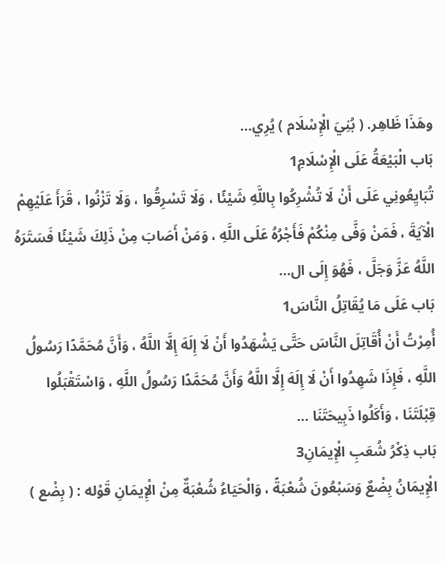وهَذَا ظَاهِر. ( بُنِيَ الْإِسْلَام ) يُرِي…
بَاب الْبَيْعَةُ عَلَى الْإِسْلَامِ1
تُبَايِعُونِي عَلَى أَنْ لَا تُشْرِكُوا بِاللَّهِ شَيْئًا ، وَلَا تَسْرِقُوا ، وَلَا تَزْنُوا ، قَرَأَ عَلَيْهِمْ الْآيَةَ ، فَمَنْ وَفَّى مِنْكُمْ فَأَجْرُهُ عَلَى اللَّهِ ، وَمَنْ أَصَابَ مِنْ ذَلِكَ شَيْئًا فَسَتَرَهُ اللَّهُ عَزَّ وَجَلَّ ، فَهُوَ إِلَى ال…
بَاب عَلَى مَا يُقَاتِلُ النَّاسَ1
أُمِرْتُ أَنْ أُقَاتِلَ النَّاسَ حَتَّى يَشْهَدُوا أَنْ لَا إِلَهَ إِلَّا اللَّهُ ، وَأَنَّ مُحَمَّدًا رَسُولُ اللَّهِ ، فَإِذَا شَهِدُوا أَنْ لَا إِلَهَ إِلَّا اللَّهُ وَأَنَّ مُحَمَّدًا رَسُولُ اللَّهِ ، وَاسْتَقْبَلُوا قِبْلَتَنَا ، وَأَكَلُوا ذَبِيحَتَنَا …
بَاب ذِكْرُ شُعَبِ الْإِيمَانِ3
الْإِيمَانُ بِضْعٌ وَسَبْعُونَ شُعْبَةً ، وَالْحَيَاءُ شُعْبَةٌ مِنْ الْإِيمَانِ قَوْله : ( بِضْع )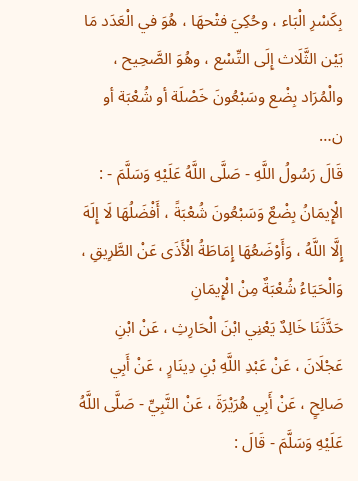بِكَسْرِ الْبَاء ، وحُكِيَ فتْحهَا ، هُوَ في الْعَدَد مَا بَيْن الثَّلَاث إِلَى التِّسْع ، وهُوَ الصَّحِيح ، والْمُرَاد بِضْع وسَبْعُونَ خَصْلَة أو شُعْبَة أو ن…
قَالَ رَسُولُ اللَّهِ - صَلَّى اللَّهُ عَلَيْهِ وَسَلَّمَ - : الْإِيمَانُ بِضْعٌ وَسَبْعُونَ شُعْبَةً ، أَفْضَلُهَا لَا إِلَهَ إِلَّا اللَّهُ ، وَأَوْضَعُهَا إِمَاطَةُ الْأَذَى عَنْ الطَّرِيقِ ، وَالْحَيَاءُ شُعْبَةٌ مِنْ الْإِيمَانِ
حَدَّثَنَا خَالِدٌ يَعْنِي ابْنَ الْحَارِثِ ، عَنْ ابْنِ عَجْلَانَ ، عَنْ عَبْدِ اللَّهِ بْنِ دِينَارٍ ، عَنْ أَبِي صَالِحٍ ، عَنْ أَبِي هُرَيْرَةَ ، عَنْ النَّبِيِّ - صَلَّى اللَّهُ عَلَيْهِ وَسَلَّمَ - قَالَ :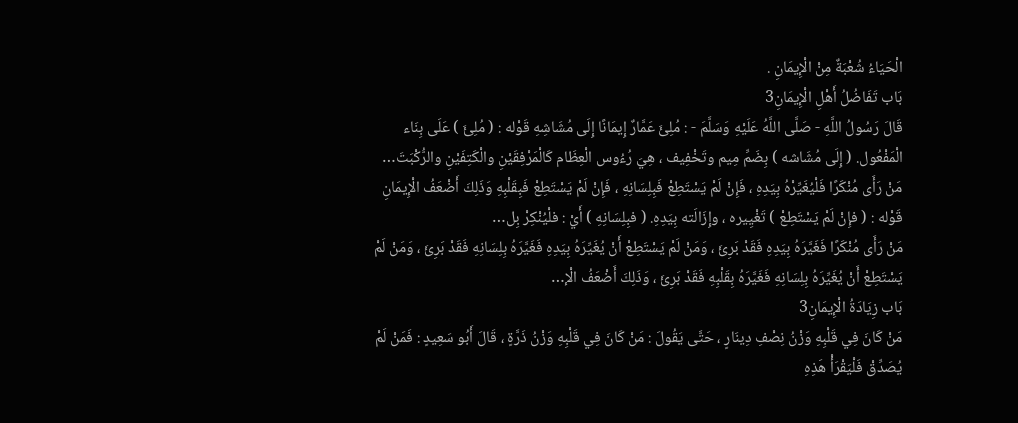الْحَيَاءُ شُعْبَةٌ مِنْ الْإِيمَانِ .
بَاب تَفَاضُلُ أَهْلِ الْإِيمَانِ3
قَالَ رَسُولُ اللَّهِ - صَلَّى اللَّهُ عَلَيْهِ وَسَلَّمَ - : مُلِئَ عَمَّارٌ إِيمَانًا إِلَى مُشَاشِهِ قَوْله : ( مُلِئَ ) عَلَى بِنَاء الْمَفْعُول. ( إِلَى مُشَاشه ) بِضَمِّ مِيم وتَخْفِيف ، هِيَ رُءُوس الْعِظَام كَالْمَرْفِقَيْنِ والْكَتِفَيْنِ والرُّكْبَتَ…
مَنْ رَأَى مُنْكَرًا فَلْيُغَيِّرْهُ بِيَدِهِ ، فَإِنْ لَمْ يَسْتَطِعْ فَبِلِسَانِهِ ، فَإِنْ لَمْ يَسْتَطِعْ فَبِقَلْبِهِ وَذَلِكَ أَضْعَفُ الْإِيمَانِ قَوْله : ( فإِنْ لَمْ يَسْتَطِعْ ) تَغْيِيره ، وإِزَالَته بِيَدِهِ. ( فبِلِسَانِهِ ) أَيْ : فلْيُنْكِرْ بِل…
مَنْ رَأَى مُنْكَرًا فَغَيَّرَهُ بِيَدِهِ فَقَدْ بَرِئَ ، وَمَنْ لَمْ يَسْتَطِعْ أَنْ يُغَيِّرَهُ بِيَدِهِ فَغَيَّرَهُ بِلِسَانِهِ فَقَدْ بَرِئَ ، وَمَنْ لَمْ يَسْتَطِعْ أَنْ يُغَيِّرَهُ بِلِسَانِهِ فَغَيَّرَهُ بِقَلْبِهِ فَقَدْ بَرِئَ ، وَذَلِكَ أَضْعَفُ الْإ…
بَاب زِيَادَةُ الْإِيمَانِ3
مَنْ كَانَ فِي قَلْبِهِ وَزْنُ نِصْفِ دِينَارٍ ، حَتَّى يَقُولَ : مَنْ كَانَ فِي قَلْبِهِ وَزْنُ ذَرَّةٍ ، قَالَ أَبُو سَعِيدٍ : فَمَنْ لَمْ يُصَدِّقْ فَلْيَقْرَأْ هَذِهِ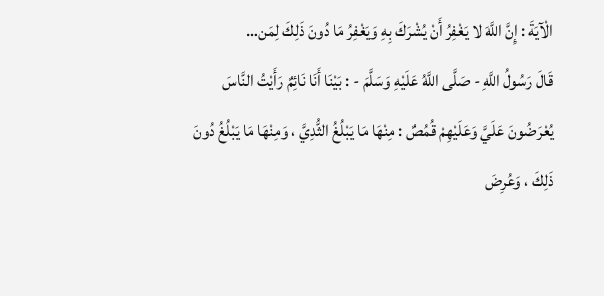الْآيَةَ : إِنَّ اللَّهَ لا يَغْفِرُ أَنْ يُشْرَكَ بِهِ وَيَغْفِرُ مَا دُونَ ذَلِكَ لِمَن…
قَالَ رَسُولُ اللَّهِ - صَلَّى اللَّهُ عَلَيْهِ وَسَلَّمَ - : بَيْنَا أَنَا نَائِمٌ رَأَيْتُ النَّاسَ يُعْرَضُونَ عَلَيَّ وَعَلَيْهِمْ قُمُصٌ : مِنْهَا مَا يَبْلُغُ الثُّدِيَّ ، وَمِنْهَا مَا يَبْلُغُ دُونَ ذَلِكَ ، وَعُرِضَ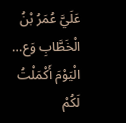عَلَيَّ عُمَرُ بْنُ الْخَطَّابِ وَع…
الْيَوْمَ أَكْمَلْتُ لَكُمْ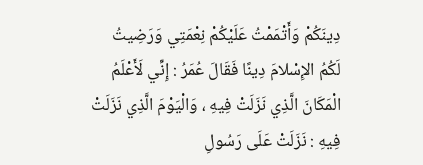دِينَكُمْ وَأَتْمَمْتُ عَلَيْكُمْ نِعْمَتِي وَرَضِيتُ لَكُمُ الإِسْلامَ دِينًا فَقَالَ عُمَرُ : إِنِّي لَأَعْلَمُ الْمَكَانَ الَّذِي نَزَلَتْ فِيهِ ، وَالْيَوْمَ الَّذِي نَزَلَتْ فِيهِ : نَزَلَتْ عَلَى رَسُولِ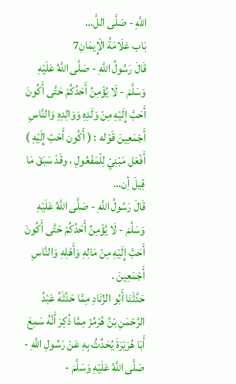اللَّهِ - صَلَّى اللَّ…
بَاب عَلَامَةُ الْإِيمَانِ7
قَالَ رَسُولُ اللَّهِ - صَلَّى اللَّهُ عَلَيْهِ وَسَلَّمَ - لَا يُؤْمِنُ أَحَدُكُمْ حَتَّى أَكُونَ أَحَبَّ إِلَيْهِ مِنْ وَلَدِهِ وَوَالِدِهِ وَالنَّاسِ أَجْمَعِينَ قَوْله : ( أَكُون أَحَبّ إِلَيْهِ ) أَفْعَل مَبْنِيّ لِلْمَفْعُولِ ، وقَدْ سَبَقَ مَا قِيلَ أِن…
قَالَ رَسُولُ اللَّهِ - صَلَّى اللَّهُ عَلَيْهِ وَسَلَّمَ - لَا يُؤْمِنُ أَحَدُكُمْ حَتَّى أَكُونَ أَحَبَّ إِلَيْهِ مِنْ مَالِهِ وَأَهْلِهِ وَالنَّاسِ أَجْمَعِينَ .
حَدَّثَنَا أَبُو الزِّنَادِ مِمَّا حَدَّثَهُ عَبْدُ الرَّحْمَنِ بْنُ هُرْمُزَ مِمَّا ذُكِرَ أَنَّهُ سَمِعَ أَبَا هُرَيْرَةَ يُحَدِّثُ بِهِ عَنْ رَسُولِ اللَّهِ - صَلَّى اللَّهُ عَلَيْهِ وَسَلَّمَ -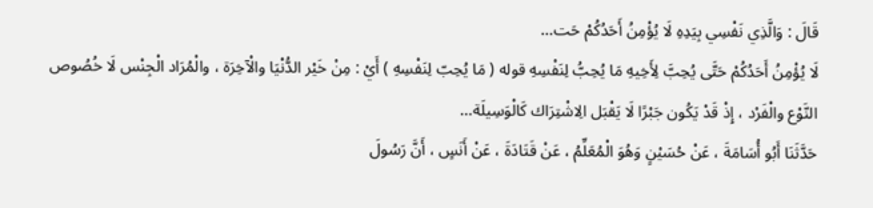قَالَ : وَالَّذِي نَفْسِي بِيَدِهِ لَا يُؤْمِنُ أَحَدُكُمْ حَت…
لَا يُؤْمِنُ أَحَدُكُمْ حَتَّى يُحِبَّ لِأَخِيهِ مَا يُحِبُّ لِنَفْسِهِ قوله ( مَا يُحِبّ لِنَفْسِهِ ) أَيْ : مِنْ خَيْر الدُّنْيَا والْآخِرَة ، والْمُرَاد الْجِنْس لَا خُصُوص النَّوْع والْفَرْد ، إِذْ قَدْ يَكُون جَبْرًا لَا يَقْبَل الِاشْتِرَاك كَالْوَسِيلَة…
حَدَّثَنَا أَبُو أُسَامَةَ ، عَنْ حُسَيْنٍ وَهُوَ الْمُعَلِّمُ ، عَنْ قَتَادَةَ ، عَنْ أَنَسٍ ، أَنَّ رَسُولَ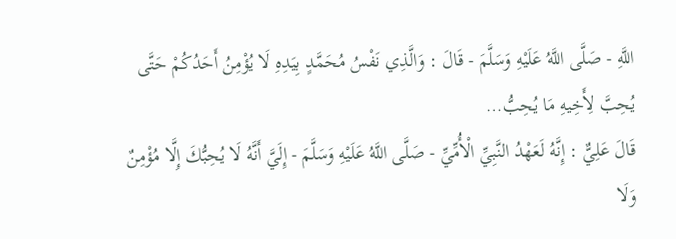اللَّهِ - صَلَّى اللَّهُ عَلَيْهِ وَسَلَّمَ - قَالَ : وَالَّذِي نَفْسُ مُحَمَّدٍ بِيَدِهِ لَا يُؤْمِنُ أَحَدُكُمْ حَتَّى يُحِبَّ لِأَخِيهِ مَا يُحِبُّ…
قَالَ عَلِيٌّ : إِنَّهُ لَعَهْدُ النَّبِيِّ الْأُمِّيِّ - صَلَّى اللَّهُ عَلَيْهِ وَسَلَّمَ - إِلَيَّ أَنَّهُ لَا يُحِبُّكَ إِلَّا مُؤْمِنٌ وَلَا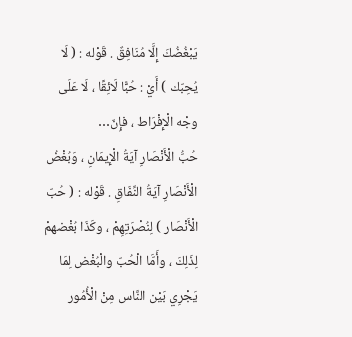يَبْغُضُكَ إِلَّا مُنَافِقٌ . قَوْله : ( لَا يُحِبّك ) أَيْ : حُبًّا لَائِقًا ، لَا عَلَى وجْه الْإِفْرَاط ، فإِنّ…
حُبُّ الْأَنْصَارِ آيَةُ الْإِيمَانِ ، وَبُغْضُ الْأَنْصَارِ آيَةُ النِّفَاقِ . قَوْله : ( حُبّ الْأَنْصَار ) لِنُصْرَتِهِمْ ، وكَذَا بُغْضهمْ لِذَلِكَ ، وأَمَّا الْحُبّ والْبُغْض لِمَا يَجْرِي بَيْن النَّاس مِنْ الْأُمُور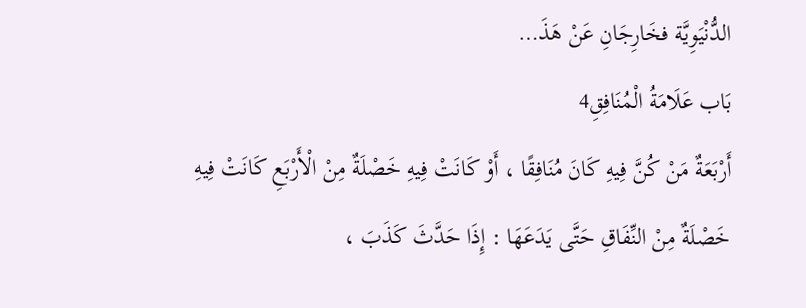الدُّنْيَوِيَّة فخَارِجَانِ عَنْ هَذَ…
بَاب عَلَامَةُ الْمُنَافِقِ4
أَرْبَعَةٌ مَنْ كُنَّ فِيهِ كَانَ مُنَافِقًا ، أَوْ كَانَتْ فِيهِ خَصْلَةٌ مِنْ الْأَرْبَعِ كَانَتْ فِيهِ خَصْلَةٌ مِنْ النِّفَاقِ حَتَّى يَدَعَهَا : إِذَا حَدَّثَ كَذَبَ ،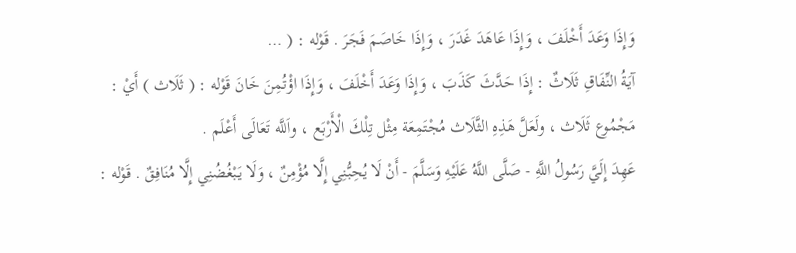وَإِذَا وَعَدَ أَخْلَفَ ، وَإِذَا عَاهَدَ غَدَرَ ، وَإِذَا خَاصَمَ فَجَرَ . قَوْله : ( …
آيَةُ النِّفَاقِ ثَلَاثٌ : إِذَا حَدَّثَ كَذَبَ ، وَإِذَا وَعَدَ أَخْلَفَ ، وَإِذَا اؤْتُمِنَ خَانَ قَوْله : ( ثَلَاث ) أَيْ : مَجْمُوع ثَلَاث ، ولَعَلَّ هَذِهِ الثَّلَاث مُجْتَمِعَة مِثْل تِلْكَ الْأَرْبَع ، واَللَّه تَعَالَى أَعْلَم .
عَهِدَ إِلَيَّ رَسُولُ اللَّهِ - صَلَّى اللَّهُ عَلَيْهِ وَسَلَّمَ - أَنْ لَا يُحِبُّنِي إِلَّا مُؤْمِنٌ ، وَلَا يَبْغُضُنِي إِلَّا مُنَافِقٌ . قَوْله :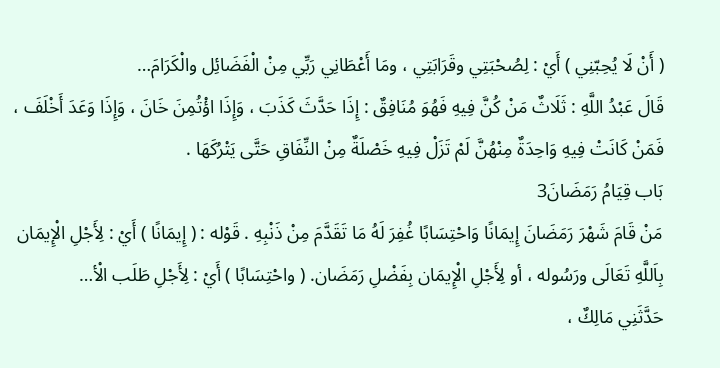( أَنْ لَا يُحِبّنِي ) أَيْ : لِصُحْبَتِي وقَرَابَتِي ، ومَا أَعْطَانِي رَبِّي مِنْ الْفَضَائِل والْكَرَامَ…
قَالَ عَبْدُ اللَّهِ : ثَلَاثٌ مَنْ كُنَّ فِيهِ فَهُوَ مُنَافِقٌ : إِذَا حَدَّثَ كَذَبَ ، وَإِذَا اؤْتُمِنَ خَانَ ، وَإِذَا وَعَدَ أَخْلَفَ ، فَمَنْ كَانَتْ فِيهِ وَاحِدَةٌ مِنْهُنَّ لَمْ تَزَلْ فِيهِ خَصْلَةٌ مِنْ النِّفَاقِ حَتَّى يَتْرُكَهَا .
بَاب قِيَامُ رَمَضَانَ3
مَنْ قَامَ شَهْرَ رَمَضَانَ إِيمَانًا وَاحْتِسَابًا غُفِرَ لَهُ مَا تَقَدَّمَ مِنْ ذَنْبِهِ . قَوْله : ( إِيمَانًا ) أَيْ : لِأَجْلِ الْإِيمَان بِاَللَّهِ تَعَالَى ورَسُوله ، أو لِأَجْلِ الْإِيمَان بِفَضْلِ رَمَضَان. ( واحْتِسَابًا ) أَيْ : لِأَجْلِ طَلَب الْأ…
حَدَّثَنِي مَالِكٌ ،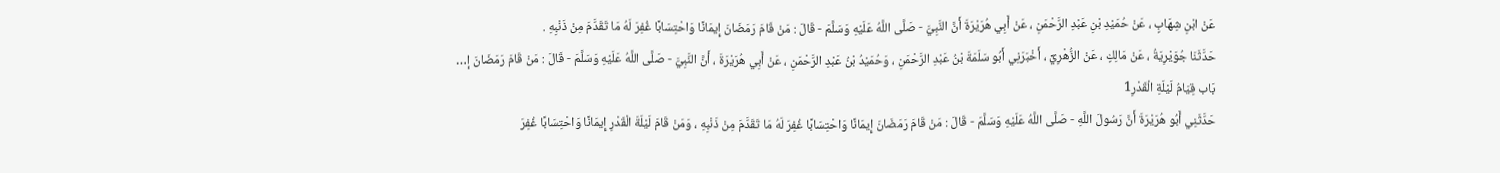عَنْ ابْنِ شِهَابٍ ، عَنْ حُمَيْدِ بْنِ عَبْدِ الرَّحْمَنِ ، عَنْ أَبِي هُرَيْرَةَ أَنَّ النَّبِيَّ - صَلَّى اللَّهُ عَلَيْهِ وَسَلَّمَ - قَالَ : مَنْ قَامَ رَمَضَانَ إِيمَانًا وَاحْتِسَابًا غُفِرَ لَهُ مَا تَقَدَّمَ مِنْ ذَنْبِهِ .
حَدَّثَنَا جُوَيْرِيَةُ ، عَنْ مَالِكٍ ، عَنْ الزُّهْرِيِّ ، أَخْبَرَنِي أَبُو سَلَمَةَ بْنُ عَبْدِ الرَّحْمَنِ ، وَحُمَيْدُ بْنُ عَبْدِ الرَّحْمَنِ ، عَنْ أَبِي هُرَيْرَةَ ، أَنَّ النَّبِيَّ - صَلَّى اللَّهُ عَلَيْهِ وَسَلَّمَ - قَالَ : مَنْ قَامَ رَمَضَانَ إ…
بَاب قِيَامُ لَيْلَةِ الْقَدْرِ1
حَدَّثَنِي أَبُو هُرَيْرَةَ أَنَّ رَسُولَ اللَّهِ - صَلَّى اللَّهُ عَلَيْهِ وَسَلَّمَ - قَالَ : مَنْ قَامَ رَمَضَانَ إِيمَانًا وَاحْتِسَابًا غُفِرَ لَهُ مَا تَقَدَّمَ مِنْ ذَنْبِهِ ، وَمَنْ قَامَ لَيْلَةَ الْقَدْرِ إِيمَانًا وَاحْتِسَابًا غُفِرَ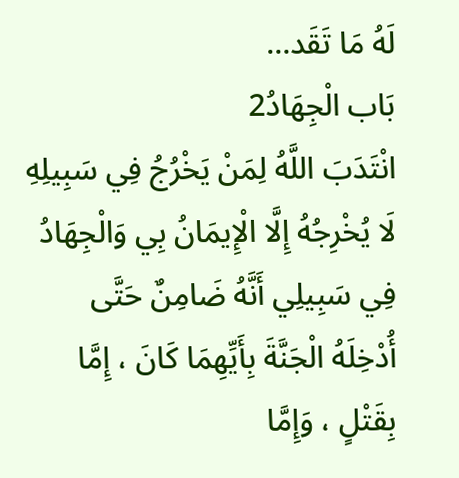لَهُ مَا تَقَد…
بَاب الْجِهَادُ2
انْتَدَبَ اللَّهُ لِمَنْ يَخْرُجُ فِي سَبِيلِهِ لَا يُخْرِجُهُ إِلَّا الْإِيمَانُ بِي وَالْجِهَادُ فِي سَبِيلِي أَنَّهُ ضَامِنٌ حَتَّى أُدْخِلَهُ الْجَنَّةَ بِأَيِّهِمَا كَانَ ، إِمَّا بِقَتْلٍ ، وَإِمَّا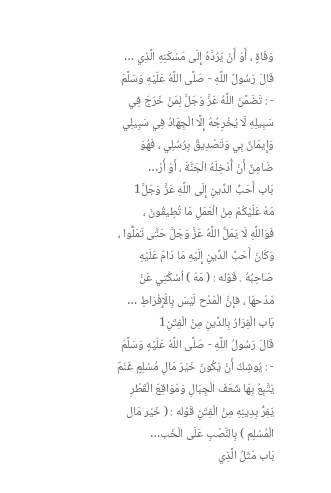وَفَاةٍ ، أَوْ أَنْ يَرُدَّهُ إِلَى مَسْكَنِهِ الَّذِي …
قَالَ رَسُولُ اللَّهِ - صَلَّى اللَّهُ عَلَيْهِ وَسَلَّمَ - : تَضَمَّنَ اللَّهُ عَزَّ وَجَلَّ لِمَنْ خَرَجَ فِي سَبِيلِهِ لَا يُخْرِجُهُ إِلَّا الْجِهَادُ فِي سَبِيلِي وَإِيمَانٌ بِي وَتَصْدِيقٌ بِرُسُلِي ، فَهُوَ ضَامِنٌ أَنْ أُدْخِلَهُ الْجَنَّةَ ، أَوْ أُرْ…
بَاب أَحَبُّ الدِّينِ إِلَى اللَّهِ عَزَّ وَجَلَّ1
مَهْ عَلَيْكُمْ مِنْ الْعَمَلِ مَا تُطِيقُونَ ، فَوَاللَّهِ لَا يَمَلُّ اللَّهُ عَزَّ وَجَلَّ حَتَّى تَمَلُّوا ، وَكَانَ أَحَبَّ الدِّينِ إِلَيْهِ مَا دَامَ عَلَيْهِ صَاحِبُهُ . قَوْله : ( مَهْ ) اُسْكُتِي عَنْ مَدْحهَا ، فإِنَّ الْمَدْح لَيْسَ بِالْإِفْرَاطِ …
بَاب الْفِرَارُ بِالدِّينِ مِنْ الْفِتَنِ1
قَالَ رَسُولُ اللَّهِ - صَلَّى اللَّهُ عَلَيْهِ وَسَلَّمَ - : يُوشِكُ أَنْ يَكُونَ خَيْرَ مَالِ مُسْلِمٍ غَنَمٌ يَتَّبِعُ بِهَا شَعَفَ الْجِبَالِ وَمَوَاقِعَ الْقَطْرِ يَفِرُّ بِدِينِهِ مِنْ الْفِتَنِ قَوْله : ( خَيْر مَال الْمُسْلِم ) بِالنَّصْبِ عَلَى الْخَب…
بَاب مَثَلُ الَّذِي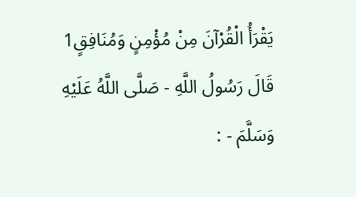يَقْرَأُ الْقُرْآنَ مِنْ مُؤْمِنٍ وَمُنَافِقٍ1
قَالَ رَسُولُ اللَّهِ - صَلَّى اللَّهُ عَلَيْهِ وَسَلَّمَ - :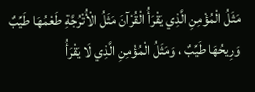مَثَلُ الْمُؤْمِنِ الَّذِي يَقْرَأُ الْقُرْآنَ مَثَلُ الْأُتْرُجَّةِ طَعْمُهَا طَيِّبٌ وَرِيحُهَا طَيِّبٌ ، وَمَثَلُ الْمُؤْمِنِ الَّذِي لَا يَقْرَأُ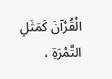الْقُرْآنَ كَمَثَلِ التَّمْرَةِ ،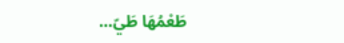طَعْمُهَا طَيّ…